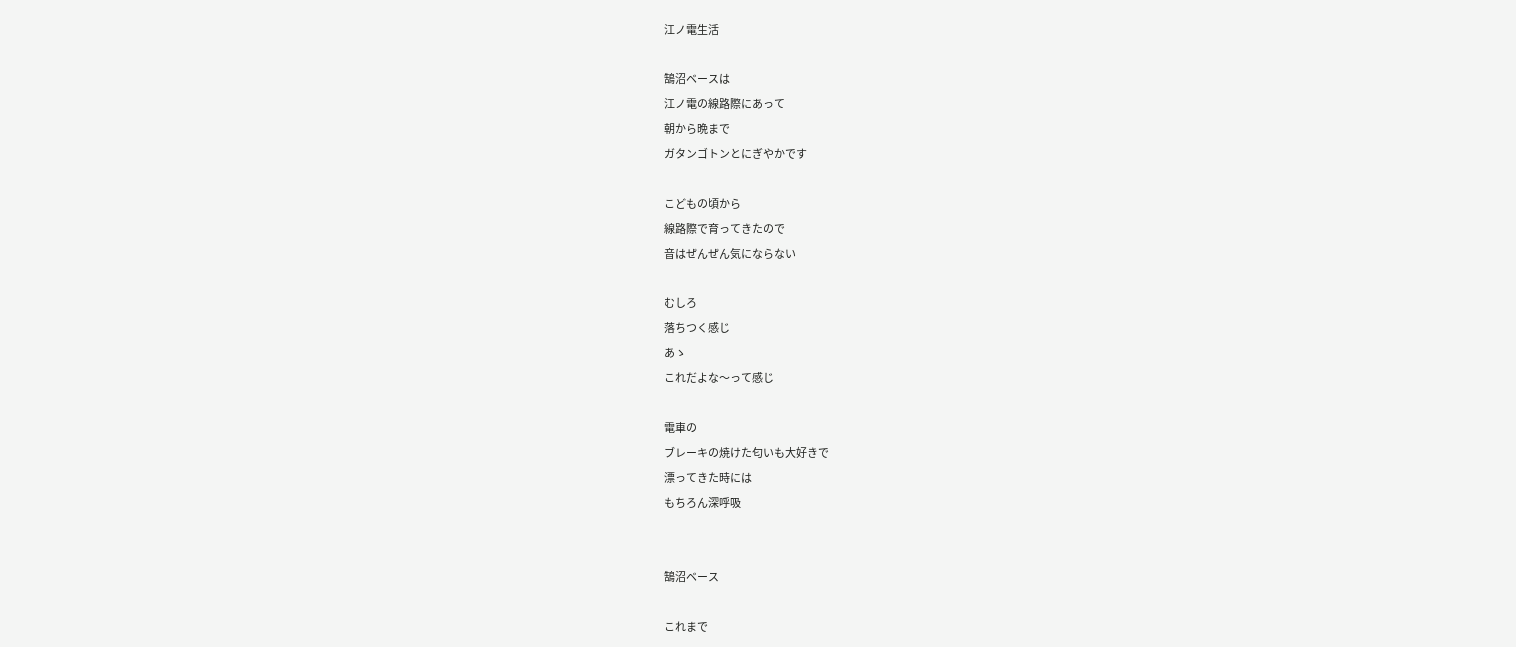江ノ電生活

鵠沼ベースは
江ノ電の線路際にあって
朝から晩まで
ガタンゴトンとにぎやかです

こどもの頃から
線路際で育ってきたので
音はぜんぜん気にならない

むしろ
落ちつく感じ
あゝ
これだよな〜って感じ

電車の
ブレーキの焼けた匂いも大好きで
漂ってきた時には
もちろん深呼吸


鵠沼ベース

これまで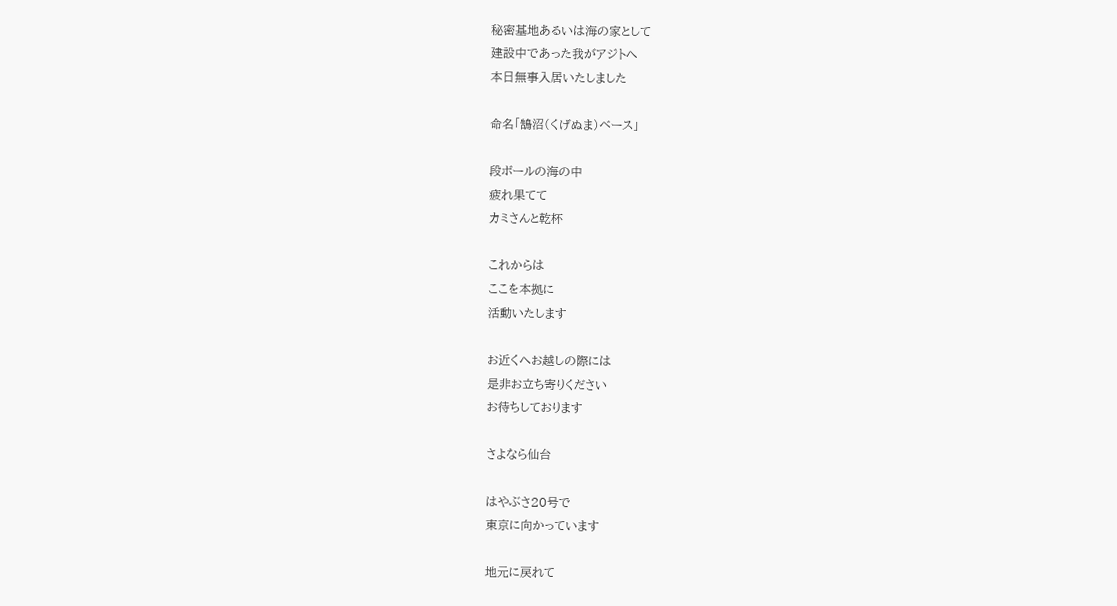秘密基地あるいは海の家として
建設中であった我がアジトへ
本日無事入居いたしました

命名「鵠沼(くげぬま)ベース」

段ボールの海の中
疲れ果てて
カミさんと乾杯

これからは
ここを本拠に
活動いたします

お近くへお越しの際には
是非お立ち寄りください
お待ちしております

さよなら仙台

はやぶさ20号で
東京に向かっています

地元に戻れて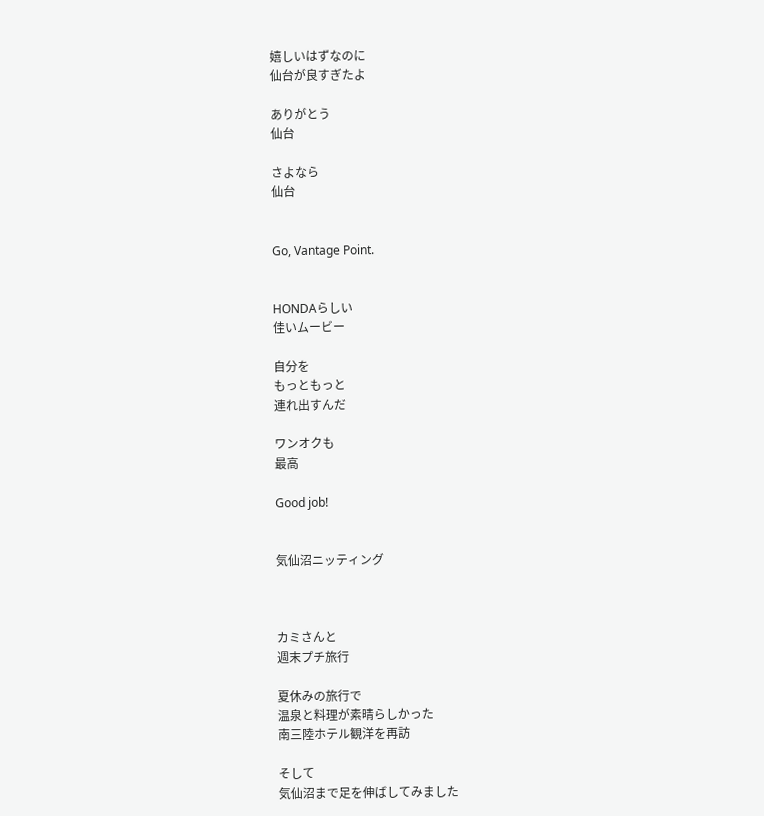嬉しいはずなのに
仙台が良すぎたよ

ありがとう
仙台

さよなら
仙台


Go, Vantage Point.


HONDAらしい
佳いムービー

自分を
もっともっと
連れ出すんだ

ワンオクも
最高

Good job!


気仙沼ニッティング



カミさんと
週末プチ旅行

夏休みの旅行で
温泉と料理が素晴らしかった
南三陸ホテル観洋を再訪

そして
気仙沼まで足を伸ばしてみました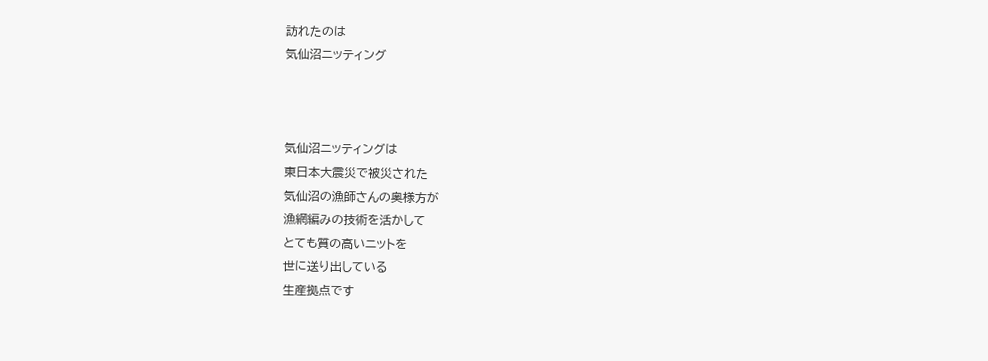訪れたのは
気仙沼ニッティング



気仙沼ニッティングは
東日本大震災で被災された
気仙沼の漁師さんの奥様方が
漁網編みの技術を活かして
とても質の高いニットを
世に送り出している
生産拠点です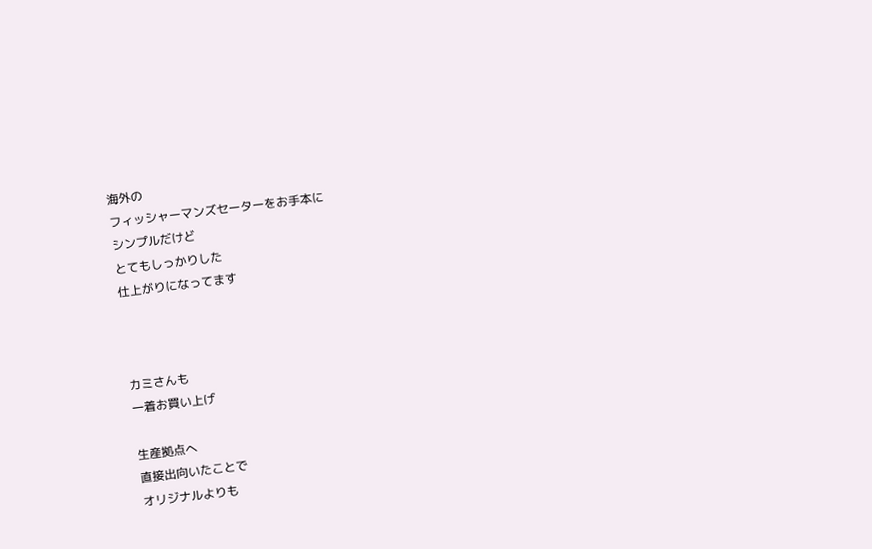海外の
フィッシャーマンズセーターをお手本に
シンプルだけど
とてもしっかりした
仕上がりになってます



カミさんも
一着お買い上げ

生産拠点へ
直接出向いたことで
オリジナルよりも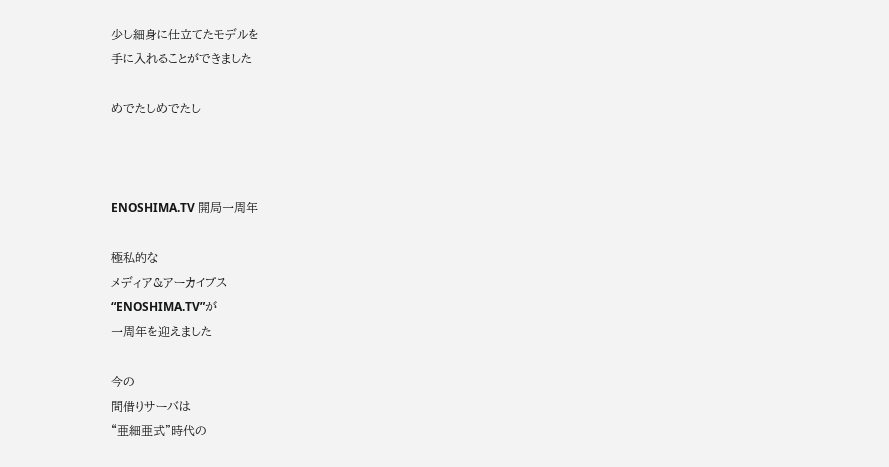少し細身に仕立てたモデルを
手に入れることができました

めでたしめでたし



ENOSHIMA.TV 開局一周年

極私的な
メディア&アーカイブス
“ENOSHIMA.TV”が
一周年を迎えました

今の
間借りサーバは
“亜細亜式”時代の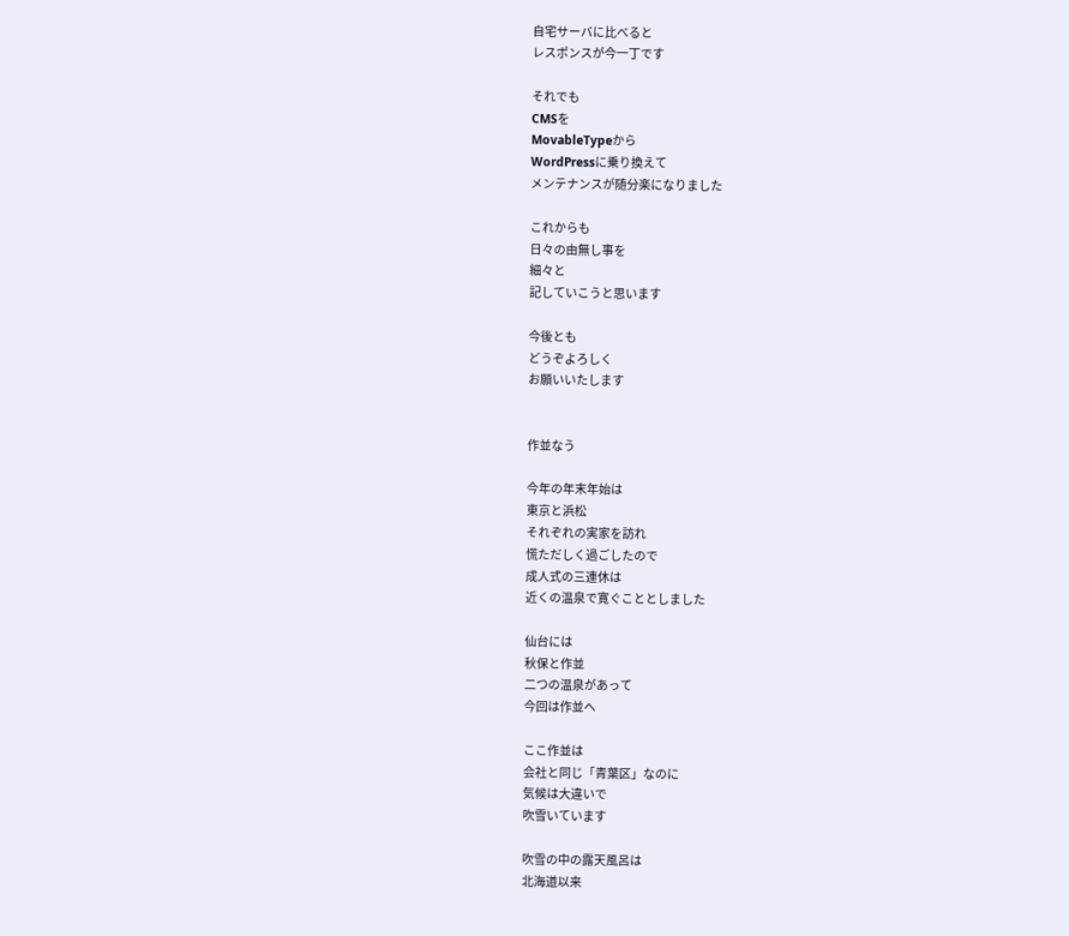自宅サーバに比べると
レスポンスが今一丁です

それでも
CMSを
MovableTypeから
WordPressに乗り換えて
メンテナンスが随分楽になりました

これからも
日々の由無し事を
細々と
記していこうと思います

今後とも
どうぞよろしく
お願いいたします


作並なう

今年の年末年始は
東京と浜松
それぞれの実家を訪れ
慌ただしく過ごしたので
成人式の三連休は
近くの温泉で寛ぐこととしました

仙台には
秋保と作並
二つの温泉があって
今回は作並へ

ここ作並は
会社と同じ「青葉区」なのに
気候は大違いで
吹雪いています

吹雪の中の露天風呂は
北海道以来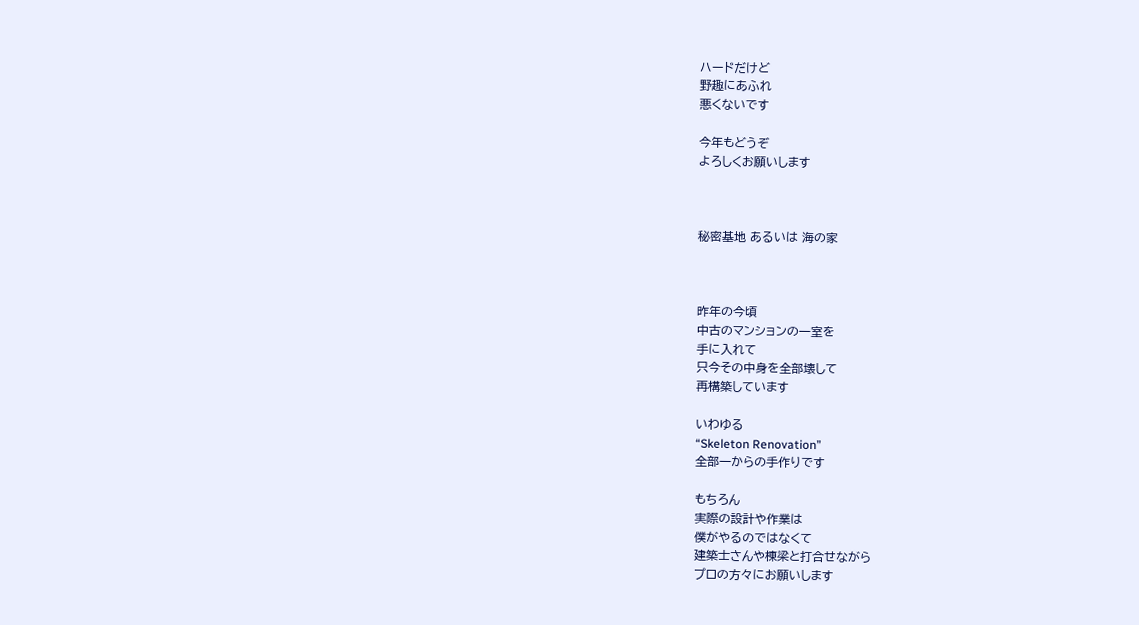ハードだけど
野趣にあふれ
悪くないです

今年もどうぞ
よろしくお願いします



秘密基地 あるいは 海の家



昨年の今頃
中古のマンションの一室を
手に入れて
只今その中身を全部壊して
再構築しています

いわゆる
“Skeleton Renovation”
全部一からの手作りです

もちろん
実際の設計や作業は
僕がやるのではなくて
建築士さんや棟梁と打合せながら
プロの方々にお願いします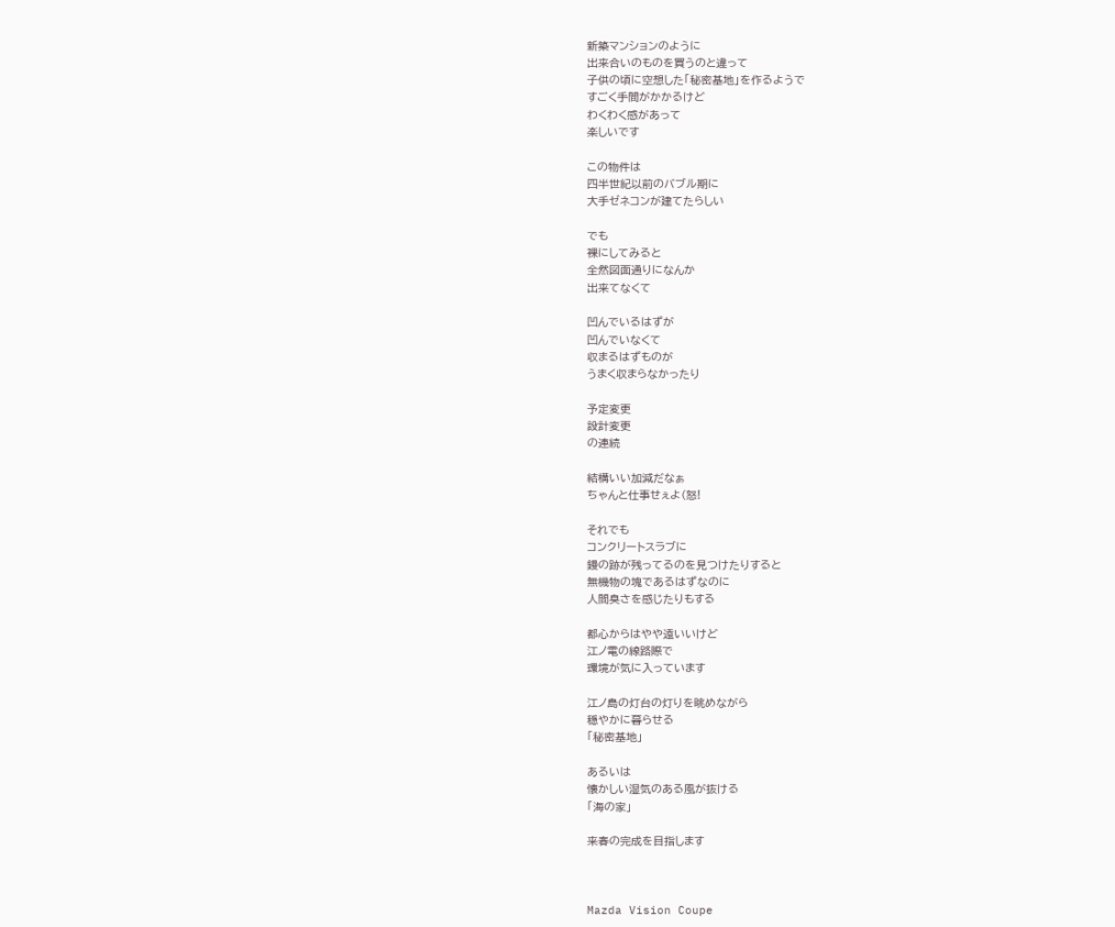新築マンションのように
出来合いのものを買うのと違って
子供の頃に空想した「秘密基地」を作るようで
すごく手間がかかるけど
わくわく感があって
楽しいです

この物件は
四半世紀以前のバブル期に
大手ゼネコンが建てたらしい

でも
裸にしてみると
全然図面通りになんか
出来てなくて

凹んでいるはずが
凹んでいなくて
収まるはずものが
うまく収まらなかったり

予定変更
設計変更
の連続

結構いい加減だなぁ
ちゃんと仕事せぇよ(怒!

それでも
コンクリートスラブに
鏝の跡が残ってるのを見つけたりすると
無機物の塊であるはずなのに
人間臭さを感じたりもする

都心からはやや遠いいけど
江ノ電の線路際で
環境が気に入っています

江ノ島の灯台の灯りを眺めながら
穏やかに暮らせる
「秘密基地」

あるいは
懐かしい湿気のある風が抜ける
「海の家」

来春の完成を目指します



Mazda Vision Coupe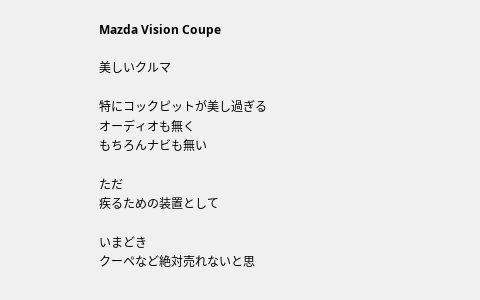Mazda Vision Coupe

美しいクルマ

特にコックピットが美し過ぎる
オーディオも無く
もちろんナビも無い

ただ
疾るための装置として

いまどき
クーペなど絶対売れないと思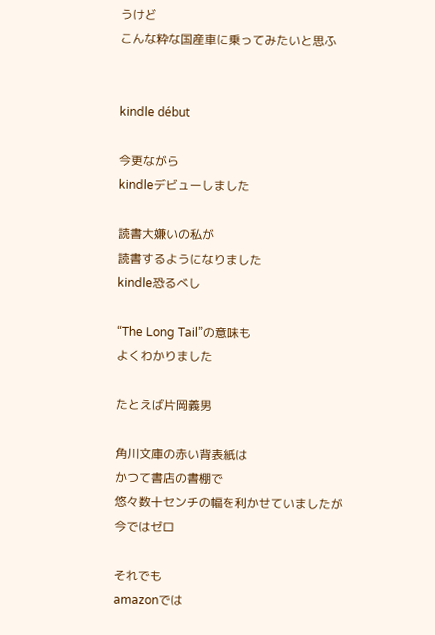うけど
こんな粋な国産車に乗ってみたいと思ふ


kindle début

今更ながら
kindleデビューしました

読書大嫌いの私が
読書するようになりました
kindle恐るべし

“The Long Tail”の意味も
よくわかりました

たとえば片岡義男

角川文庫の赤い背表紙は
かつて書店の書棚で
悠々数十センチの幅を利かせていましたが
今ではゼロ

それでも
amazonでは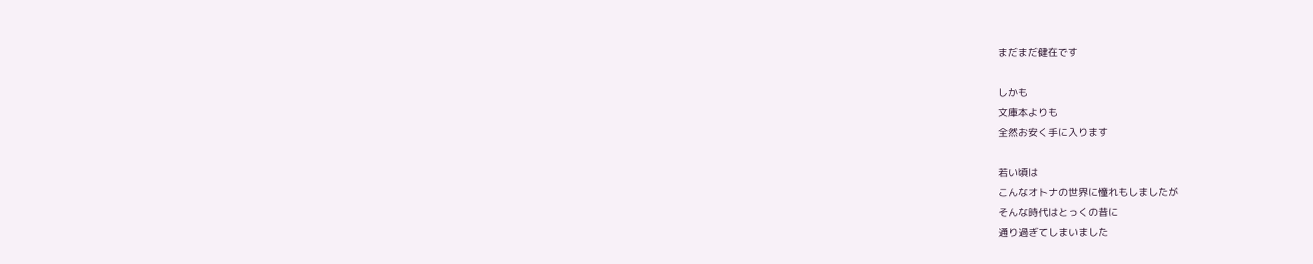まだまだ健在です

しかも
文庫本よりも
全然お安く手に入ります

若い頃は
こんなオトナの世界に憧れもしましたが
そんな時代はとっくの昔に
通り過ぎてしまいました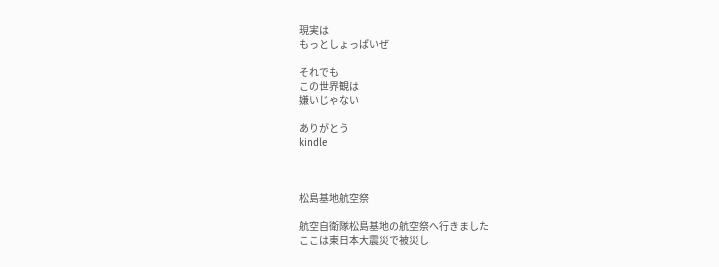現実は
もっとしょっぱいぜ

それでも
この世界観は
嫌いじゃない

ありがとう
kindle



松島基地航空祭

航空自衛隊松島基地の航空祭へ行きました
ここは東日本大震災で被災し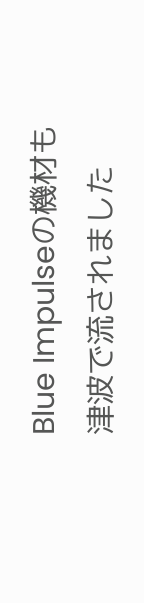Blue Impulseの機材も津波で流されました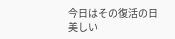今日はその復活の日
美しい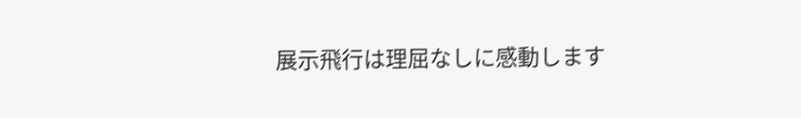展示飛行は理屈なしに感動します